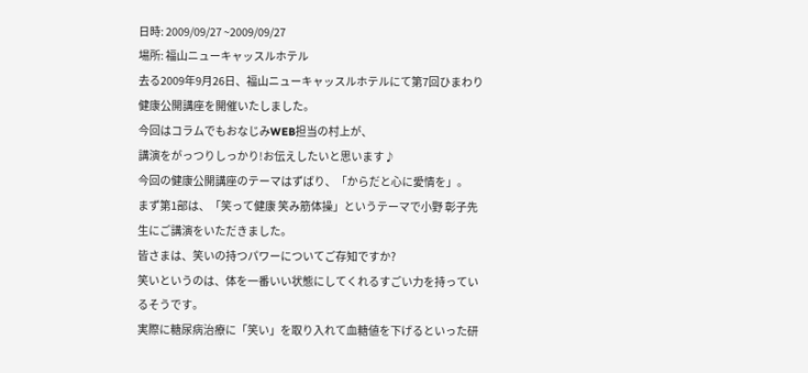日時: 2009/09/27 ~2009/09/27
場所: 福山ニューキャッスルホテル
去る2009年9月26日、福山ニューキャッスルホテルにて第7回ひまわり健康公開講座を開催いたしました。
今回はコラムでもおなじみWEB担当の村上が、
講演をがっつりしっかり!お伝えしたいと思います♪
今回の健康公開講座のテーマはずばり、「からだと心に愛情を」。
まず第1部は、「笑って健康 笑み筋体操」というテーマで小野 彰子先生にご講演をいただきました。
皆さまは、笑いの持つパワーについてご存知ですか?
笑いというのは、体を一番いい状態にしてくれるすごい力を持っているそうです。
実際に糖尿病治療に「笑い」を取り入れて血糖値を下げるといった研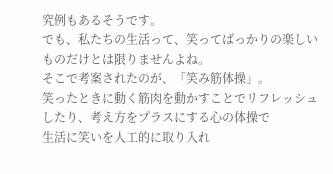究例もあるそうです。
でも、私たちの生活って、笑ってばっかりの楽しいものだけとは限りませんよね。
そこで考案されたのが、「笑み筋体操」。
笑ったときに動く筋肉を動かすことでリフレッシュしたり、考え方をプラスにする心の体操で
生活に笑いを人工的に取り入れ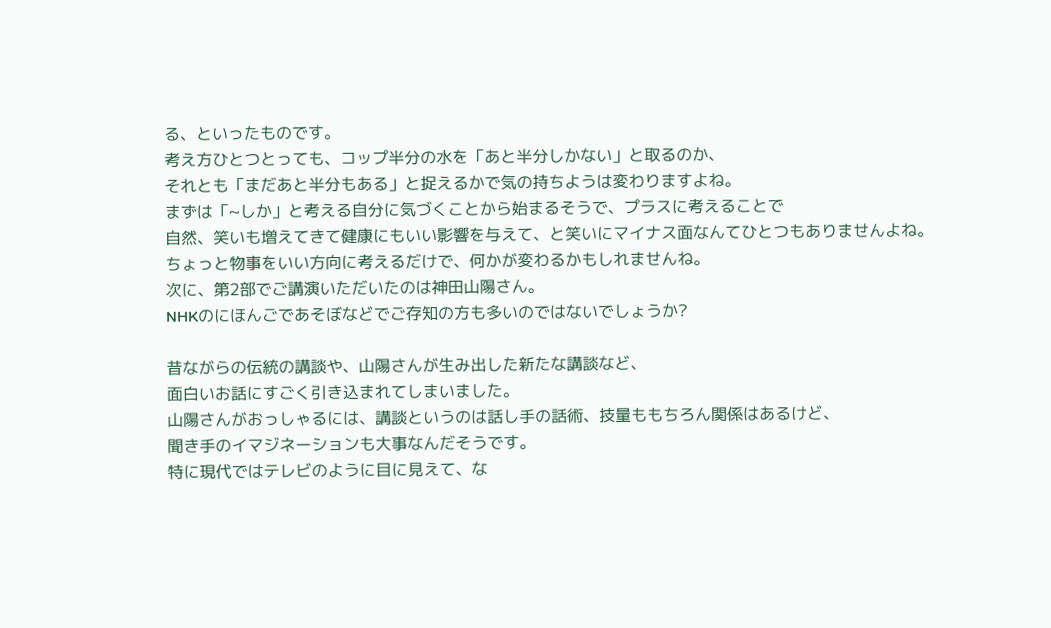る、といったものです。
考え方ひとつとっても、コップ半分の水を「あと半分しかない」と取るのか、
それとも「まだあと半分もある」と捉えるかで気の持ちようは変わりますよね。
まずは「~しか」と考える自分に気づくことから始まるそうで、プラスに考えることで
自然、笑いも増えてきて健康にもいい影響を与えて、と笑いにマイナス面なんてひとつもありませんよね。
ちょっと物事をいい方向に考えるだけで、何かが変わるかもしれませんね。
次に、第2部でご講演いただいたのは神田山陽さん。
NHKのにほんごであそぼなどでご存知の方も多いのではないでしょうか?

昔ながらの伝統の講談や、山陽さんが生み出した新たな講談など、
面白いお話にすごく引き込まれてしまいました。
山陽さんがおっしゃるには、講談というのは話し手の話術、技量ももちろん関係はあるけど、
聞き手のイマジネーションも大事なんだそうです。
特に現代ではテレビのように目に見えて、な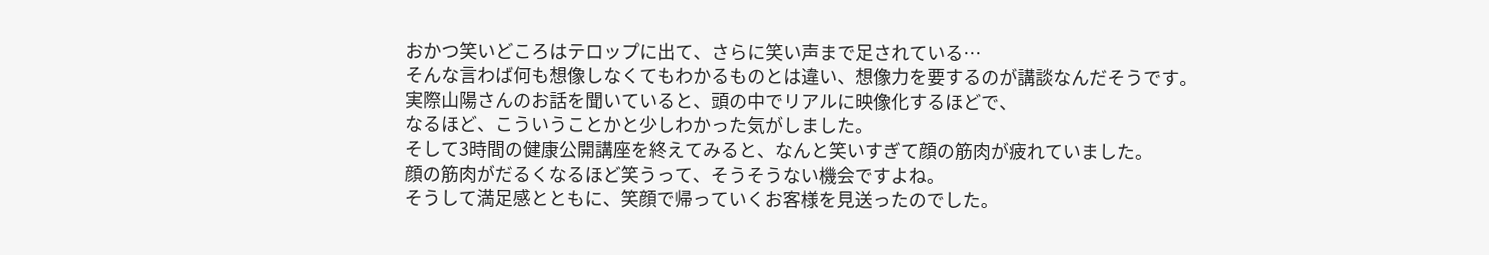おかつ笑いどころはテロップに出て、さらに笑い声まで足されている…
そんな言わば何も想像しなくてもわかるものとは違い、想像力を要するのが講談なんだそうです。
実際山陽さんのお話を聞いていると、頭の中でリアルに映像化するほどで、
なるほど、こういうことかと少しわかった気がしました。
そして3時間の健康公開講座を終えてみると、なんと笑いすぎて顔の筋肉が疲れていました。
顔の筋肉がだるくなるほど笑うって、そうそうない機会ですよね。
そうして満足感とともに、笑顔で帰っていくお客様を見送ったのでした。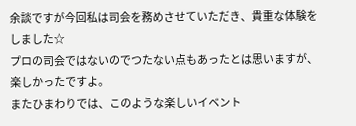余談ですが今回私は司会を務めさせていただき、貴重な体験をしました☆
プロの司会ではないのでつたない点もあったとは思いますが、楽しかったですよ。
またひまわりでは、このような楽しいイベント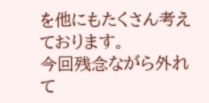を他にもたくさん考えております。
今回残念ながら外れて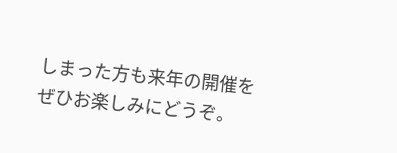しまった方も来年の開催をぜひお楽しみにどうぞ。